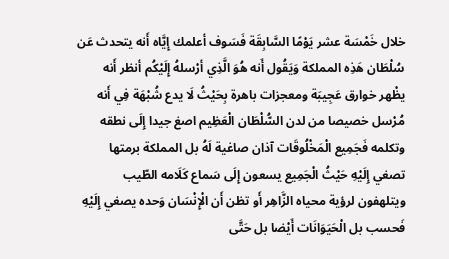خلال خَمْسَة عشر يَوْمًا السَّابِقَة فَسَوف أعلمك إِيَّاه أَنه يتحدث عَن سُلْطَان هَذِه المملكة وَيَقُول أَنه هُوَ الَّذِي أرْسلهُ إِلَيْكُم أنظر أَنه يظْهر خوارق عَجِيبَة ومعجزات باهرة بِحَيْثُ لَا يدع شُبْهَة فِي أَنه مُرْسل خصيصا من لدن السُّلْطَان الْعَظِيم اصغ جيدا إِلَى نطقه وتكلمه فَجَمِيع الْمَخْلُوقَات آذان صاغية لَهُ بل المملكة برمتها تصغي إِلَيْهِ حَيْثُ الْجَمِيع يسعون إِلَى سَماع كَلَامه الطّيب ويتلهفون لرؤية محياه الزَّاهِر أَو تظن أَن الْإِنْسَان وَحده يصغي إِلَيْهِ فَحسب بل الْحَيَوَانَات أَيْضا بل حَتَّى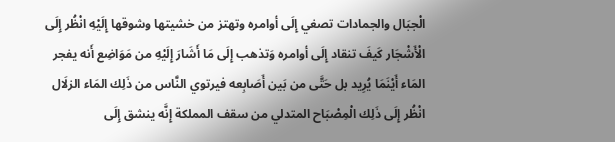الْجبَال والجمادات تصغي إِلَى أوامره وتهتز من خشيتها وشوقها إِلَيْهِ انْظُر إِلَى الْأَشْجَار كَيفَ تنقاد إِلَى أوامره وَتذهب إِلَى مَا أَشَارَ إِلَيْهِ من مَوَاضِع أَنه يفجر المَاء أَيْنَمَا يُرِيد بل حَتَّى من بَين أَصَابِعه فيرتوي النَّاس من ذَلِك المَاء الزلَال انْظُر إِلَى ذَلِك الْمِصْبَاح المتدلي من سقف المملكة إِنَّه ينشق إِلَى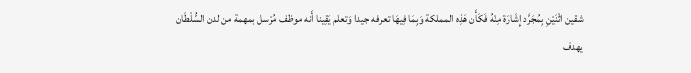شقين اثْنَيْنِ بِمُجَرَّد إِشَارَة مِنْهُ فَكَأَن هَذِه المملكة وَبِمَا فِيهَا تعرفه جيدا وَتعلم يَقِينا أَنه موظف مُرْسل بمهمة من لدن السُّلْطَان
يهدف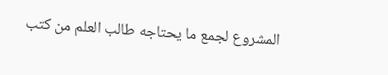المشروع لجمع ما يحتاجه طالب العلم من كتب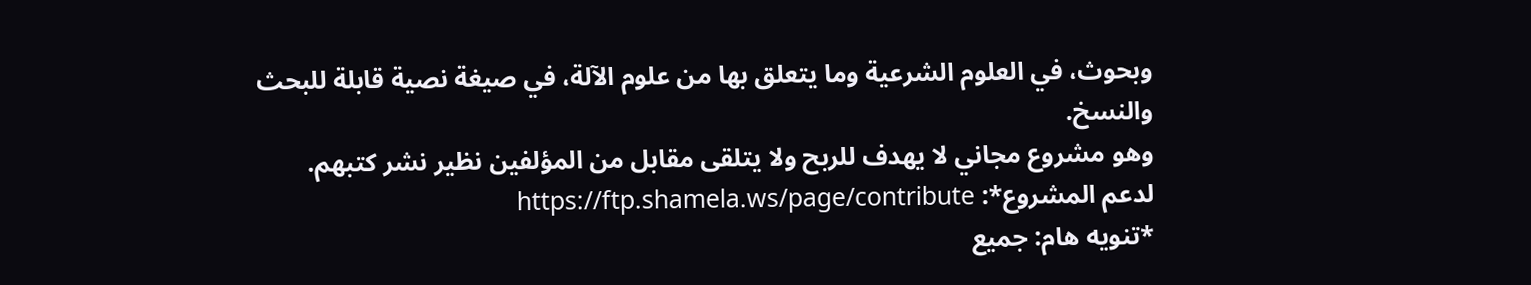وبحوث، في العلوم الشرعية وما يتعلق بها من علوم الآلة، في صيغة نصية قابلة للبحث والنسخ.
وهو مشروع مجاني لا يهدف للربح ولا يتلقى مقابل من المؤلفين نظير نشر كتبهم.
لدعم المشروع*: https://ftp.shamela.ws/page/contribute
*تنويه هام: جميع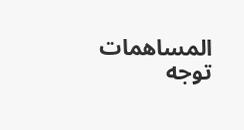المساهمات توجه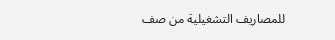للمصاريف التشغيلية من صف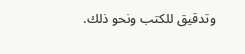وتدقيق للكتب ونحو ذلك.